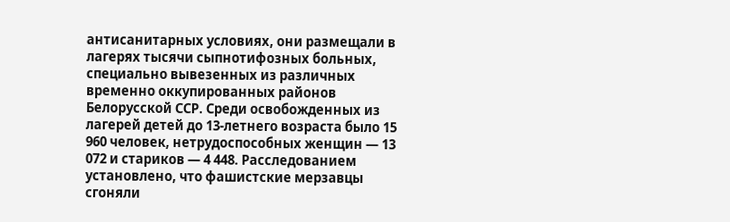антисанитарных условиях, они размещали в лагерях тысячи сыпнотифозных больных, специально вывезенных из различных временно оккупированных районов Белорусской ССР. Среди освобожденных из лагерей детей до 13-летнего возраста было 15 960 человек, нетрудоспособных женщин — 13 072 и стариков — 4 448. Расследованием установлено, что фашистские мерзавцы сгоняли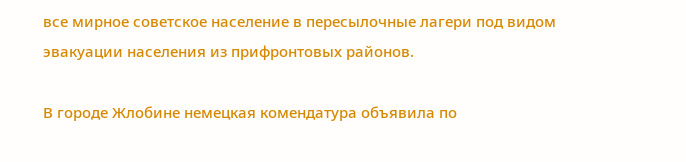все мирное советское население в пересылочные лагери под видом эвакуации населения из прифронтовых районов.

В городе Жлобине немецкая комендатура объявила по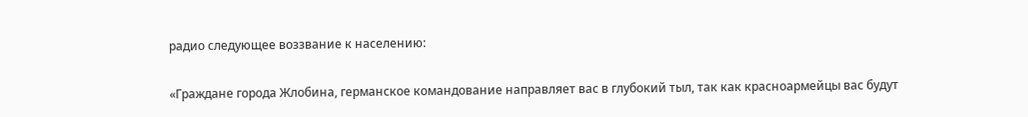радио следующее воззвание к населению:

«Граждане города Жлобина, германское командование направляет вас в глубокий тыл, так как красноармейцы вас будут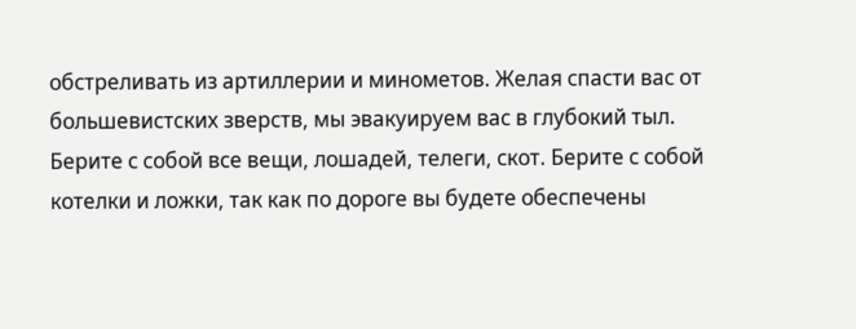обстреливать из артиллерии и минометов. Желая спасти вас от большевистских зверств, мы эвакуируем вас в глубокий тыл. Берите с собой все вещи, лошадей, телеги, скот. Берите с собой котелки и ложки, так как по дороге вы будете обеспечены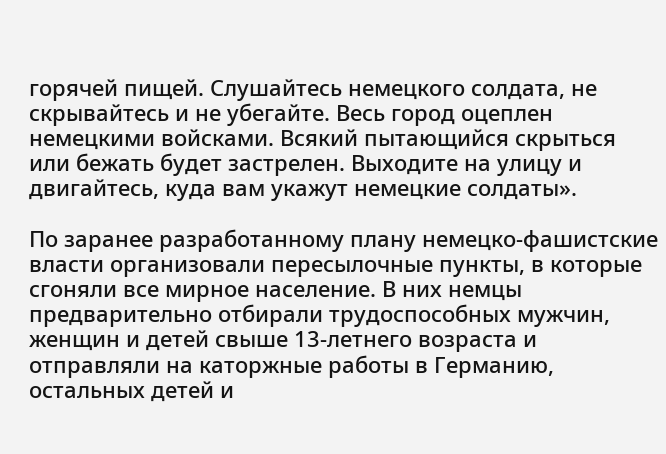горячей пищей. Слушайтесь немецкого солдата, не скрывайтесь и не убегайте. Весь город оцеплен немецкими войсками. Всякий пытающийся скрыться или бежать будет застрелен. Выходите на улицу и двигайтесь, куда вам укажут немецкие солдаты».

По заранее разработанному плану немецко-фашистские власти организовали пересылочные пункты, в которые сгоняли все мирное население. В них немцы предварительно отбирали трудоспособных мужчин, женщин и детей свыше 13-летнего возраста и отправляли на каторжные работы в Германию, остальных детей и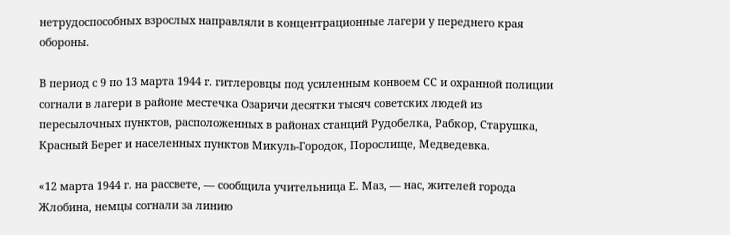нетрудоспособных взрослых направляли в концентрационные лагери у переднего края обороны.

В период с 9 по 13 марта 1944 г. гитлеровцы под усиленным конвоем СС и охранной полиции согнали в лагери в районе местечка Озаричи десятки тысяч советских людей из пересылочных пунктов, расположенных в районах станций Рудобелка, Рабкор, Старушка, Красный Берег и населенных пунктов Микуль-Городок, Порослище, Медведевка.

«12 марта 1944 г. на рассвете, — сообщила учительница Е. Маз, — нас, жителей города Жлобина, немцы согнали за линию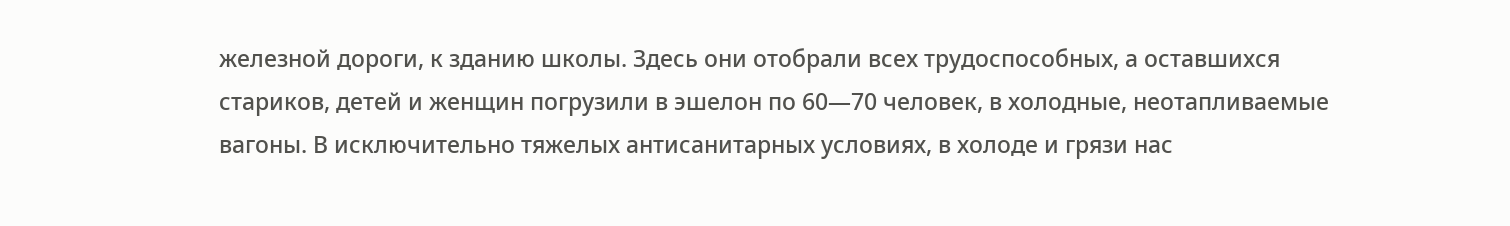железной дороги, к зданию школы. Здесь они отобрали всех трудоспособных, а оставшихся стариков, детей и женщин погрузили в эшелон по 60—70 человек, в холодные, неотапливаемые вагоны. В исключительно тяжелых антисанитарных условиях, в холоде и грязи нас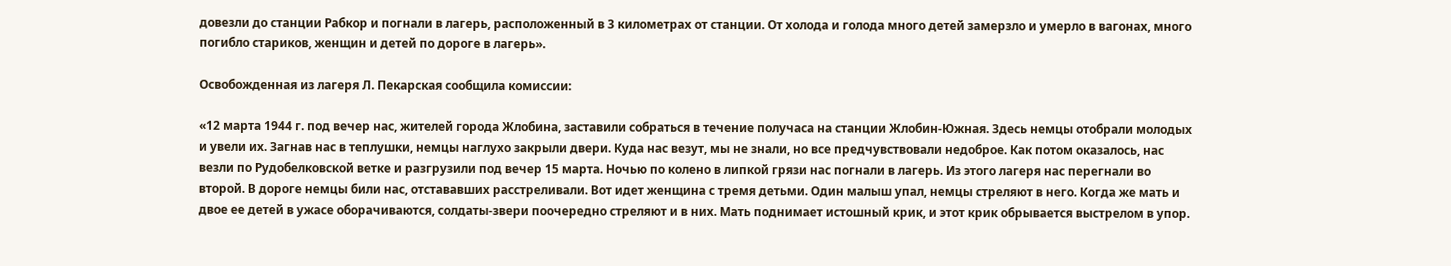довезли до станции Рабкор и погнали в лагерь, расположенный в 3 километрах от станции. От холода и голода много детей замерзло и умерло в вагонах, много погибло стариков, женщин и детей по дороге в лагерь».

Освобожденная из лагеря Л. Пекарская сообщила комиссии:

«12 марта 1944 г. под вечер нас, жителей города Жлобина, заставили собраться в течение получаса на станции Жлобин-Южная. Здесь немцы отобрали молодых и увели их. Загнав нас в теплушки, немцы наглухо закрыли двери. Куда нас везут, мы не знали, но все предчувствовали недоброе. Как потом оказалось, нас везли по Рудобелковской ветке и разгрузили под вечер 15 марта. Ночью по колено в липкой грязи нас погнали в лагерь. Из этого лагеря нас перегнали во второй. В дороге немцы били нас, отстававших расстреливали. Вот идет женщина с тремя детьми. Один малыш упал, немцы стреляют в него. Когда же мать и двое ее детей в ужасе оборачиваются, солдаты-звери поочередно стреляют и в них. Мать поднимает истошный крик, и этот крик обрывается выстрелом в упор.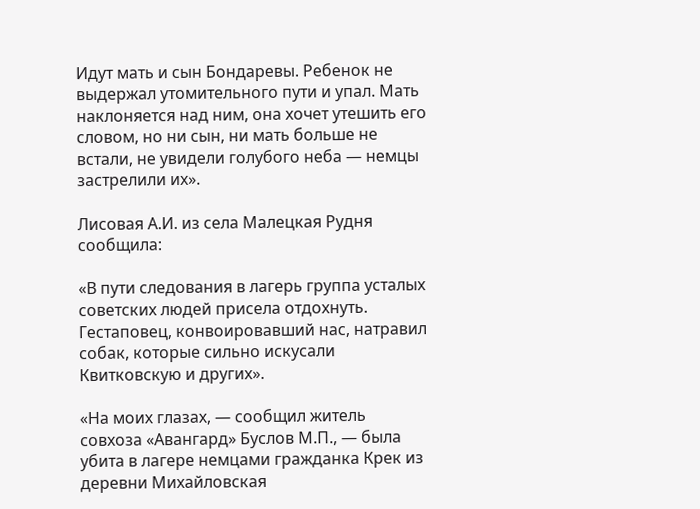Идут мать и сын Бондаревы. Ребенок не выдержал утомительного пути и упал. Мать наклоняется над ним, она хочет утешить его словом, но ни сын, ни мать больше не встали, не увидели голубого неба — немцы застрелили их».

Лисовая А.И. из села Малецкая Рудня сообщила:

«В пути следования в лагерь группа усталых советских людей присела отдохнуть. Гестаповец, конвоировавший нас, натравил собак, которые сильно искусали Квитковскую и других».

«На моих глазах, — сообщил житель совхоза «Авангард» Буслов М.П., — была убита в лагере немцами гражданка Крек из деревни Михайловская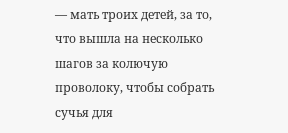— мать троих детей, за то, что вышла на несколько шагов за колючую проволоку, чтобы собрать сучья для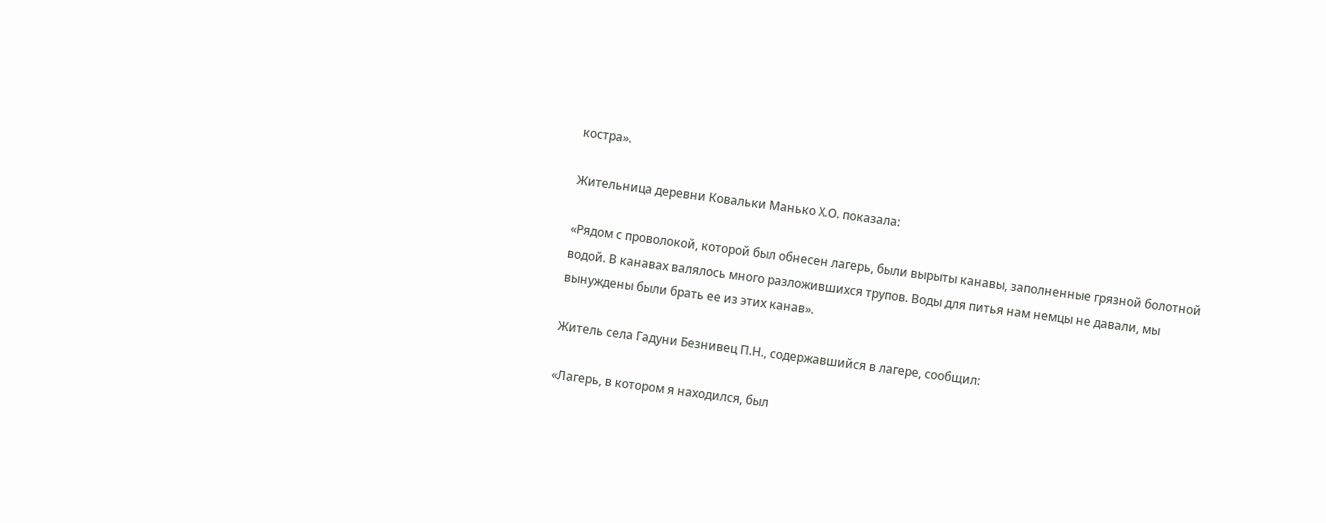костра».

Жительница деревни Ковальки Манько X.О. показала:

«Рядом с проволокой, которой был обнесен лагерь, были вырыты канавы, заполненные грязной болотной водой. В канавах валялось много разложившихся трупов. Воды для питья нам немцы не давали, мы вынуждены были брать ее из этих канав».

Житель села Гадуни Безнивец П.Н., содержавшийся в лагере, сообщил:

«Лагерь, в котором я находился, был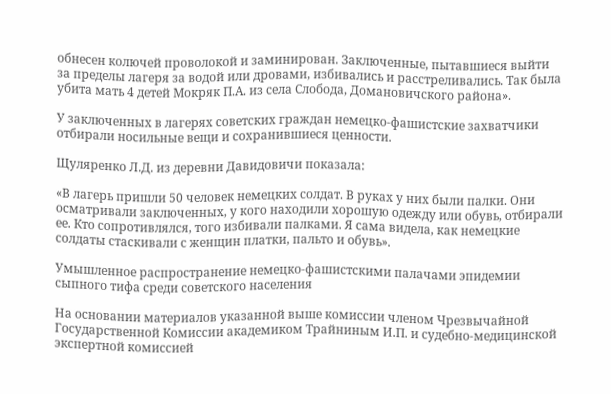обнесен колючей проволокой и заминирован. Заключенные, пытавшиеся выйти за пределы лагеря за водой или дровами, избивались и расстреливались. Так была убита мать 4 детей Мокряк П.А. из села Слобода, Домановичского района».

У заключенных в лагерях советских граждан немецко-фашистские захватчики отбирали носильные вещи и сохранившиеся ценности.

Щуляренко Л.Д. из деревни Давидовичи показала:

«В лагерь пришли 50 человек немецких солдат. В руках у них были палки. Они осматривали заключенных, у кого находили хорошую одежду или обувь, отбирали ее. Кто сопротивлялся, того избивали палками. Я сама видела, как немецкие солдаты стаскивали с женщин платки, пальто и обувь».

Умышленное распространение немецко-фашистскими палачами эпидемии сыпного тифа среди советского населения

На основании материалов указанной выше комиссии членом Чрезвычайной Государственной Комиссии академиком Трайниным И.П. и судебно-медицинской экспертной комиссией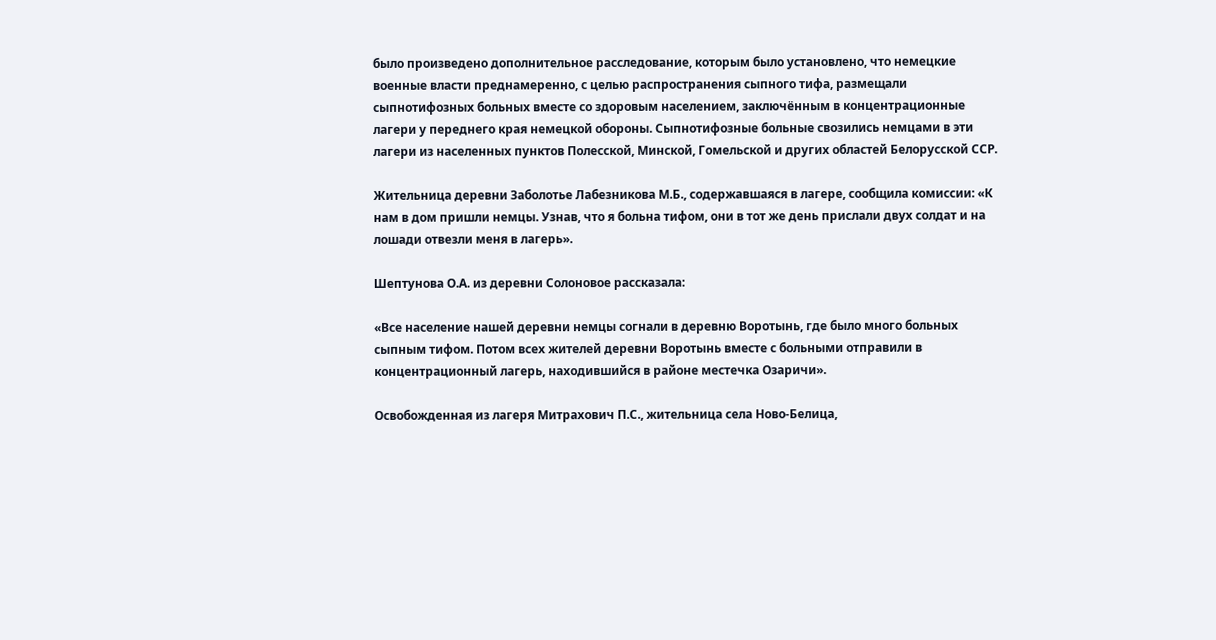было произведено дополнительное расследование, которым было установлено, что немецкие военные власти преднамеренно, с целью распространения сыпного тифа, размещали сыпнотифозных больных вместе со здоровым населением, заключённым в концентрационные лагери у переднего края немецкой обороны. Сыпнотифозные больные свозились немцами в эти лагери из населенных пунктов Полесской, Минской, Гомельской и других областей Белорусской ССР.

Жительница деревни Заболотье Лабезникова М.Б., содержавшаяся в лагере, сообщила комиссии: «К нам в дом пришли немцы. Узнав, что я больна тифом, они в тот же день прислали двух солдат и на лошади отвезли меня в лагерь».

Шептунова О.А. из деревни Солоновое рассказала:

«Все население нашей деревни немцы согнали в деревню Воротынь, где было много больных сыпным тифом. Потом всех жителей деревни Воротынь вместе с больными отправили в концентрационный лагерь, находившийся в районе местечка Озаричи».

Освобожденная из лагеря Митрахович П.С., жительница села Ново-Белица,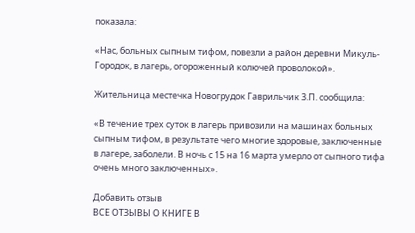показала:

«Нас, больных сыпным тифом, повезли а район деревни Микуль-Городок, в лагерь, огороженный колючей проволокой».

Жительница местечка Новогрудок Гаврильчик 3.П. сообщила:

«В течение трех суток в лагерь привозили на машинах больных сыпным тифом, в результате чего многие здоровые, заключенные в лагере, заболели. В ночь с 15 на 16 марта умерло от сыпного тифа очень много заключенных».

Добавить отзыв
ВСЕ ОТЗЫВЫ О КНИГЕ В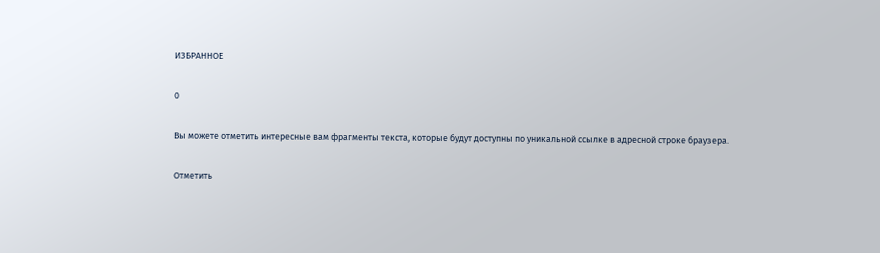ИЗБРАННОЕ

0

Вы можете отметить интересные вам фрагменты текста, которые будут доступны по уникальной ссылке в адресной строке браузера.

Отметить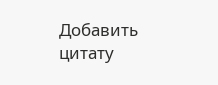Добавить цитату